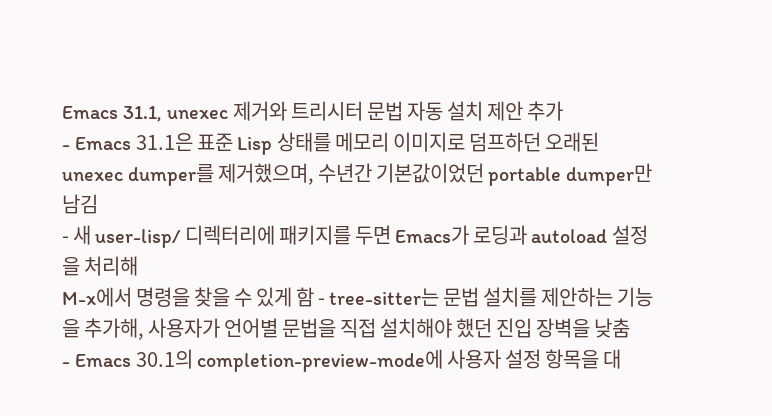Emacs 31.1, unexec 제거와 트리시터 문법 자동 설치 제안 추가
- Emacs 31.1은 표준 Lisp 상태를 메모리 이미지로 덤프하던 오래된 unexec dumper를 제거했으며, 수년간 기본값이었던 portable dumper만 남김
- 새 user-lisp/ 디렉터리에 패키지를 두면 Emacs가 로딩과 autoload 설정을 처리해
M-x에서 명령을 찾을 수 있게 함 - tree-sitter는 문법 설치를 제안하는 기능을 추가해, 사용자가 언어별 문법을 직접 설치해야 했던 진입 장벽을 낮춤
- Emacs 30.1의 completion-preview-mode에 사용자 설정 항목을 대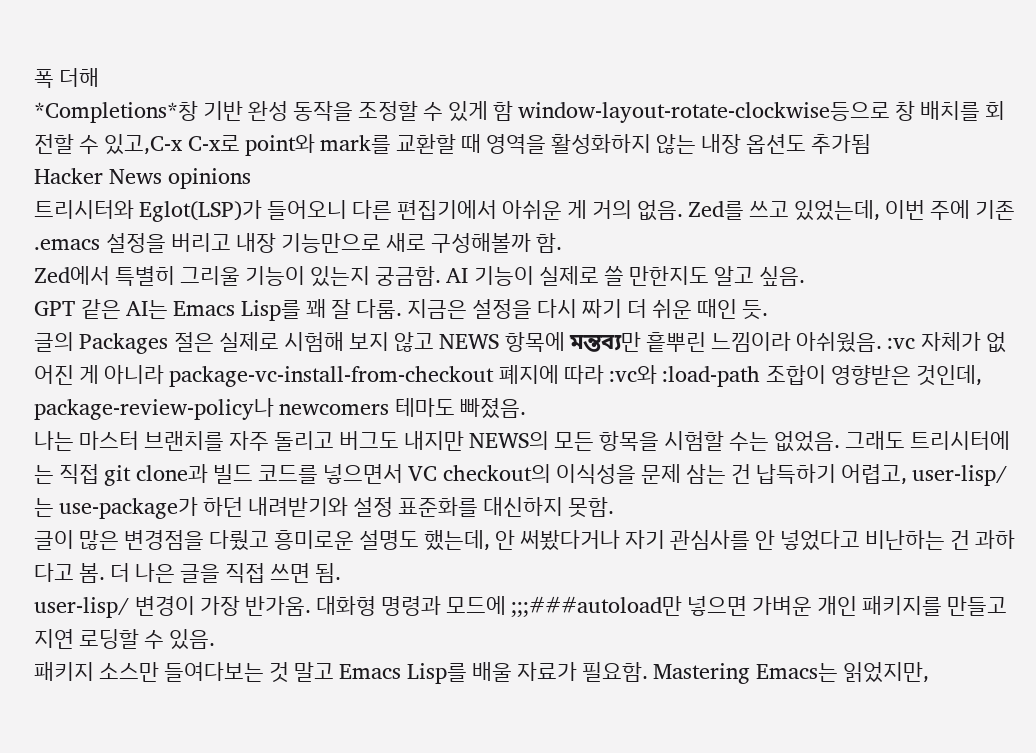폭 더해
*Completions*창 기반 완성 동작을 조정할 수 있게 함 window-layout-rotate-clockwise등으로 창 배치를 회전할 수 있고,C-x C-x로 point와 mark를 교환할 때 영역을 활성화하지 않는 내장 옵션도 추가됨
Hacker News opinions
트리시터와 Eglot(LSP)가 들어오니 다른 편집기에서 아쉬운 게 거의 없음. Zed를 쓰고 있었는데, 이번 주에 기존 .emacs 설정을 버리고 내장 기능만으로 새로 구성해볼까 함.
Zed에서 특별히 그리울 기능이 있는지 궁금함. AI 기능이 실제로 쓸 만한지도 알고 싶음.
GPT 같은 AI는 Emacs Lisp를 꽤 잘 다룸. 지금은 설정을 다시 짜기 더 쉬운 때인 듯.
글의 Packages 절은 실제로 시험해 보지 않고 NEWS 항목에 মন্তব্য만 흩뿌린 느낌이라 아쉬웠음. :vc 자체가 없어진 게 아니라 package-vc-install-from-checkout 폐지에 따라 :vc와 :load-path 조합이 영향받은 것인데, package-review-policy나 newcomers 테마도 빠졌음.
나는 마스터 브랜치를 자주 돌리고 버그도 내지만 NEWS의 모든 항목을 시험할 수는 없었음. 그래도 트리시터에는 직접 git clone과 빌드 코드를 넣으면서 VC checkout의 이식성을 문제 삼는 건 납득하기 어렵고, user-lisp/는 use-package가 하던 내려받기와 설정 표준화를 대신하지 못함.
글이 많은 변경점을 다뤘고 흥미로운 설명도 했는데, 안 써봤다거나 자기 관심사를 안 넣었다고 비난하는 건 과하다고 봄. 더 나은 글을 직접 쓰면 됨.
user-lisp/ 변경이 가장 반가움. 대화형 명령과 모드에 ;;;###autoload만 넣으면 가벼운 개인 패키지를 만들고 지연 로딩할 수 있음.
패키지 소스만 들여다보는 것 말고 Emacs Lisp를 배울 자료가 필요함. Mastering Emacs는 읽었지만,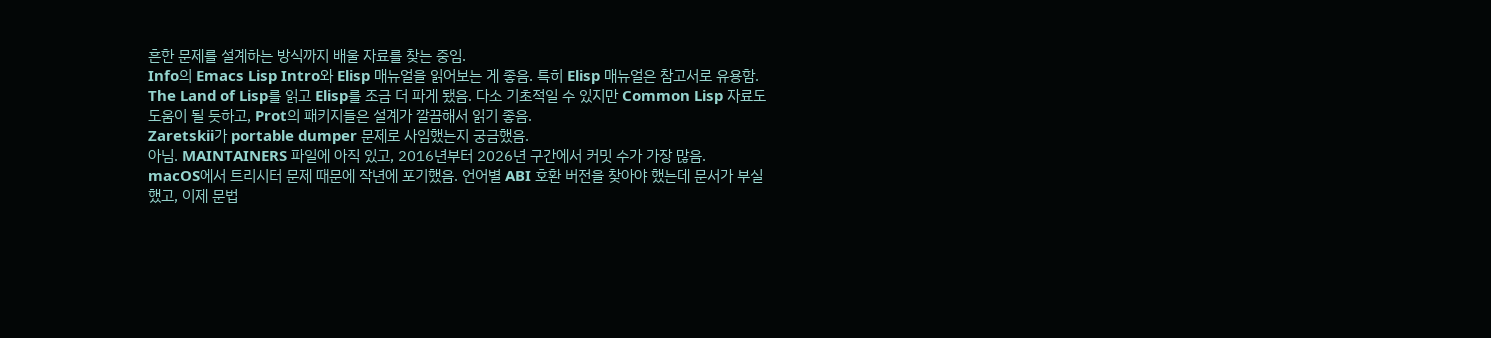흔한 문제를 설계하는 방식까지 배울 자료를 찾는 중임.
Info의 Emacs Lisp Intro와 Elisp 매뉴얼을 읽어보는 게 좋음. 특히 Elisp 매뉴얼은 참고서로 유용함.
The Land of Lisp를 읽고 Elisp를 조금 더 파게 됐음. 다소 기초적일 수 있지만 Common Lisp 자료도 도움이 될 듯하고, Prot의 패키지들은 설계가 깔끔해서 읽기 좋음.
Zaretskii가 portable dumper 문제로 사임했는지 궁금했음.
아님. MAINTAINERS 파일에 아직 있고, 2016년부터 2026년 구간에서 커밋 수가 가장 많음.
macOS에서 트리시터 문제 때문에 작년에 포기했음. 언어별 ABI 호환 버전을 찾아야 했는데 문서가 부실했고, 이제 문법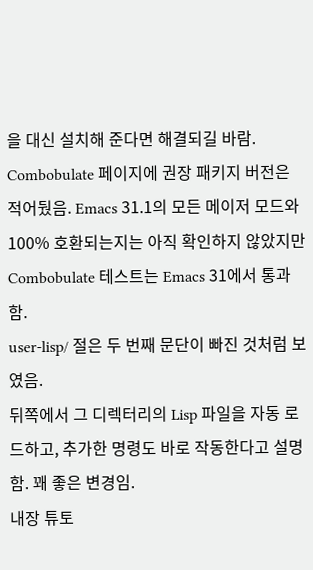을 대신 설치해 준다면 해결되길 바람.
Combobulate 페이지에 권장 패키지 버전은 적어뒀음. Emacs 31.1의 모든 메이저 모드와 100% 호환되는지는 아직 확인하지 않았지만 Combobulate 테스트는 Emacs 31에서 통과함.
user-lisp/ 절은 두 번째 문단이 빠진 것처럼 보였음.
뒤쪽에서 그 디렉터리의 Lisp 파일을 자동 로드하고, 추가한 명령도 바로 작동한다고 설명함. 꽤 좋은 변경임.
내장 튜토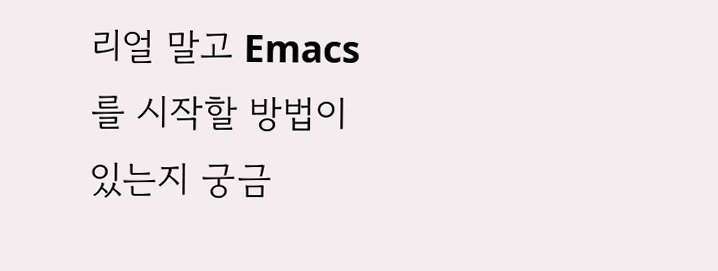리얼 말고 Emacs를 시작할 방법이 있는지 궁금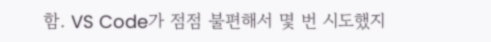함. VS Code가 점점 불편해서 몇 번 시도했지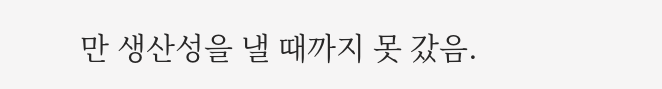만 생산성을 낼 때까지 못 갔음.